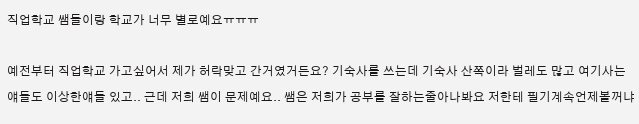직업학교 쌤들이랑 학교가 너무 별로예요ㅠㅠㅠ

예전부터 직업학교 가고싶어서 제가 허락맞고 간거였거든요? 기숙사를 쓰는데 기숙사 산쪽이라 벌레도 많고 여기사는 얘들도 이상한얘들 있고.. 근데 저희 쌤이 문제예요.. 쌤은 저희가 공부를 잘하는줄아나봐요 저한테 필기계속언제볼꺼냐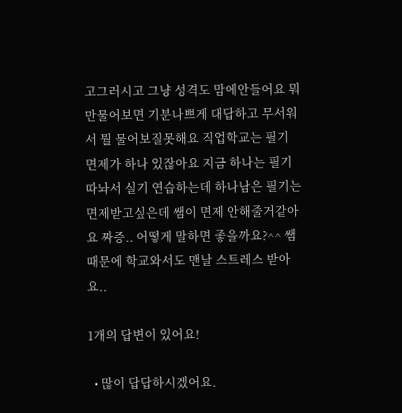고그러시고 그냥 성격도 맘에안들어요 뭐만물어보면 기분나쁘게 대답하고 무서워서 뭘 물어보질못해요 직업학교는 필기 면제가 하나 있잖아요 지금 하나는 필기 따놔서 실기 연습하는데 하나남은 필기는 면제받고싶은데 쌤이 면제 안해줄거같아요 짜증.. 어떻게 말하면 좋을까요?^^ 쌤때문에 학교와서도 맨날 스트레스 받아요..

1개의 답변이 있어요!

  • 많이 답답하시겠어요.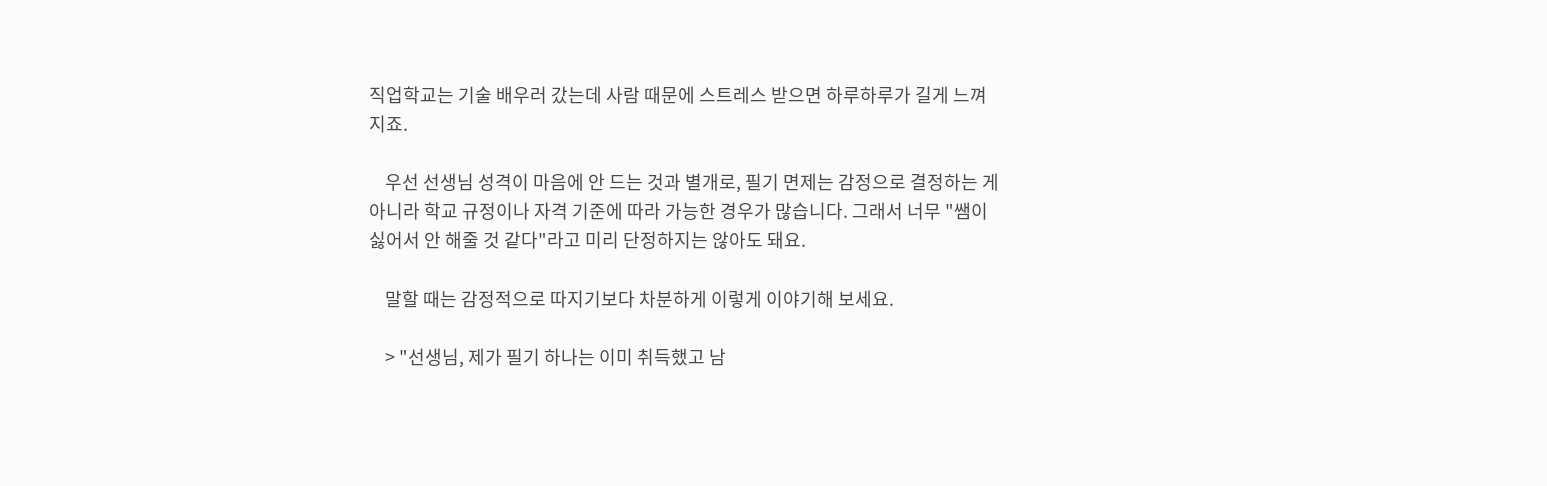직업학교는 기술 배우러 갔는데 사람 때문에 스트레스 받으면 하루하루가 길게 느껴지죠.

    우선 선생님 성격이 마음에 안 드는 것과 별개로, 필기 면제는 감정으로 결정하는 게 아니라 학교 규정이나 자격 기준에 따라 가능한 경우가 많습니다. 그래서 너무 "쌤이 싫어서 안 해줄 것 같다"라고 미리 단정하지는 않아도 돼요.

    말할 때는 감정적으로 따지기보다 차분하게 이렇게 이야기해 보세요.

    > "선생님, 제가 필기 하나는 이미 취득했고 남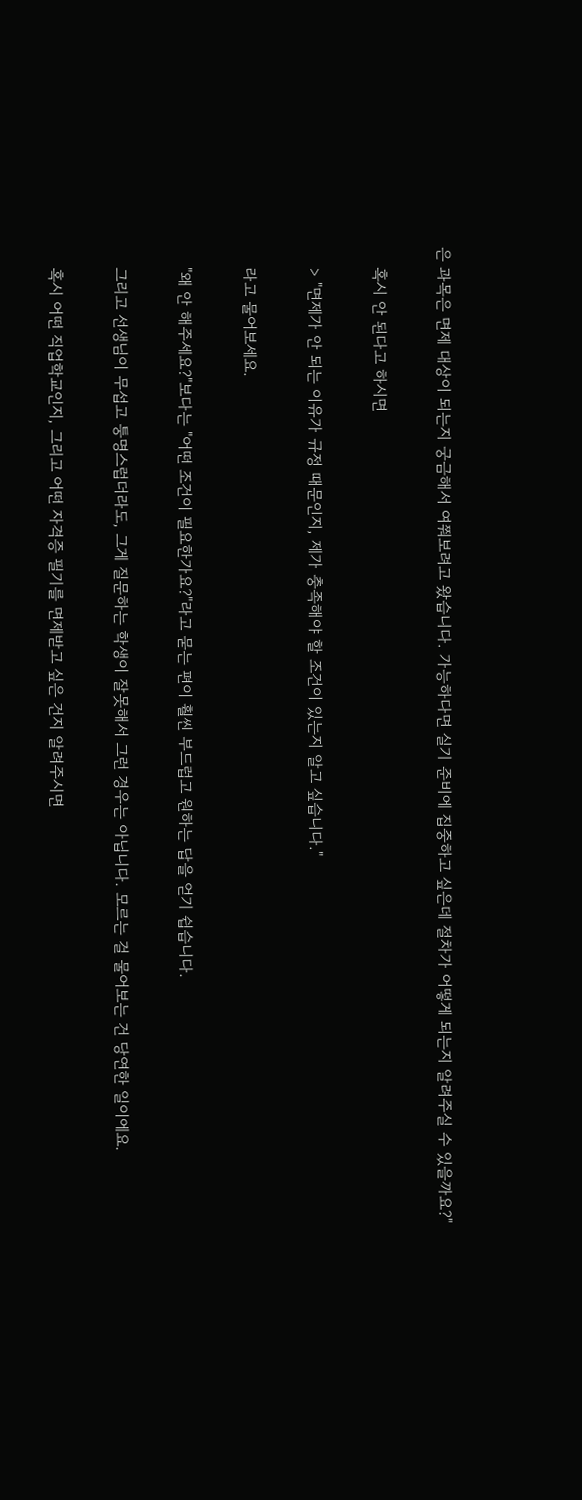은 과목은 면제 대상이 되는지 궁금해서 여쭤보려고 왔습니다. 가능하다면 실기 준비에 집중하고 싶은데 절차가 어떻게 되는지 알려주실 수 있을까요?"

    혹시 안 된다고 하시면

    > "면제가 안 되는 이유가 규정 때문인지, 제가 충족해야 할 조건이 있는지 알고 싶습니다."

    라고 물어보세요.

    "왜 안 해주세요?"보다는 "어떤 조건이 필요한가요?"라고 묻는 편이 훨씬 부드럽고 원하는 답을 얻기 쉽습니다.

    그리고 선생님이 무섭고 퉁명스럽더라도, 그게 질문하는 학생이 잘못해서 그런 경우는 아닙니다. 모르는 걸 물어보는 건 당연한 일이에요.

    혹시 어떤 직업학교인지, 그리고 어떤 자격증 필기를 면제받고 싶은 건지 알려주시면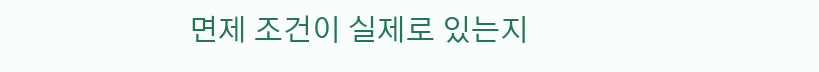면제 조건이 실제로 있는지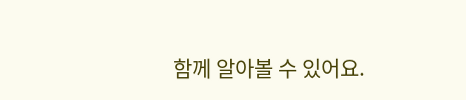함께 알아볼 수 있어요.